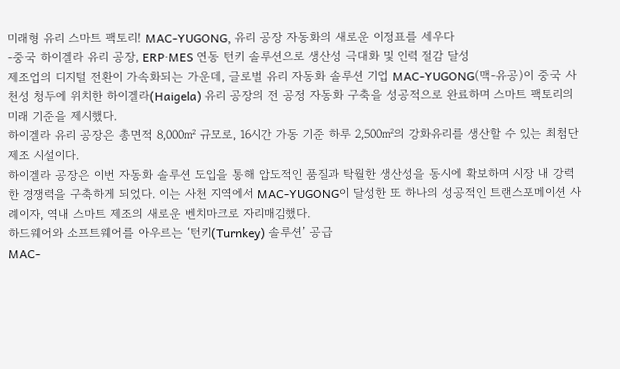미래형 유리 스마트 팩토리! MAC-YUGONG, 유리 공장 자동화의 새로운 이정표를 세우다
-중국 하이겔라 유리 공장, ERP·MES 연동 턴키 솔루션으로 생산성 극대화 및 인력 절감 달성
제조업의 디지털 전환이 가속화되는 가운데, 글로벌 유리 자동화 솔루션 기업 MAC-YUGONG(맥-유공)이 중국 사천성 청두에 위치한 하이겔라(Haigela) 유리 공장의 전 공정 자동화 구축을 성공적으로 완료하며 스마트 팩토리의 미래 기준을 제시했다.
하이겔라 유리 공장은 총면적 8,000㎡ 규모로, 16시간 가동 기준 하루 2,500㎡의 강화유리를 생산할 수 있는 최첨단 제조 시설이다.
하이겔라 공장은 이번 자동화 솔루션 도입을 통해 압도적인 품질과 탁월한 생산성을 동시에 확보하며 시장 내 강력한 경쟁력을 구축하게 되었다. 이는 사천 지역에서 MAC-YUGONG이 달성한 또 하나의 성공적인 트랜스포메이션 사례이자, 역내 스마트 제조의 새로운 벤치마크로 자리매김했다.
하드웨어와 소프트웨어를 아우르는 ‘턴키(Turnkey) 솔루션’ 공급
MAC-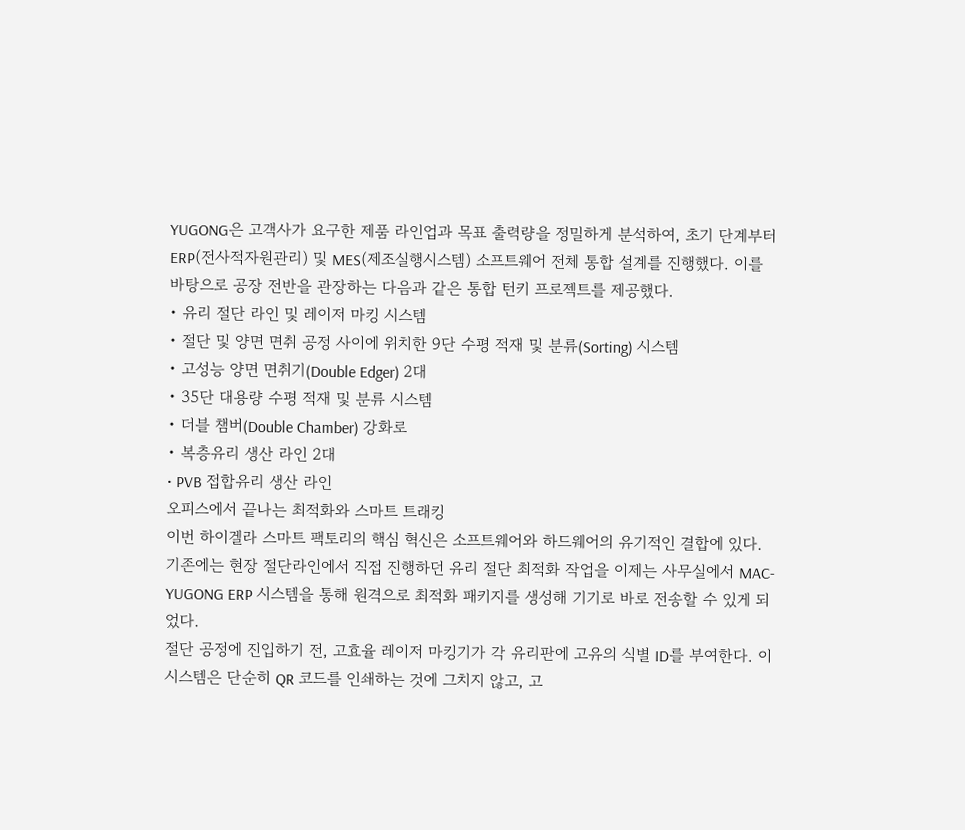YUGONG은 고객사가 요구한 제품 라인업과 목표 출력량을 정밀하게 분석하여, 초기 단계부터 ERP(전사적자원관리) 및 MES(제조실행시스템) 소프트웨어 전체 통합 설계를 진행했다. 이를 바탕으로 공장 전반을 관장하는 다음과 같은 통합 턴키 프로젝트를 제공했다.
• 유리 절단 라인 및 레이저 마킹 시스템
• 절단 및 양면 면취 공정 사이에 위치한 9단 수평 적재 및 분류(Sorting) 시스템
• 고성능 양면 면취기(Double Edger) 2대
• 35단 대용량 수평 적재 및 분류 시스템
• 더블 챔버(Double Chamber) 강화로
• 복층유리 생산 라인 2대
• PVB 접합유리 생산 라인
오피스에서 끝나는 최적화와 스마트 트래킹
이번 하이겔라 스마트 팩토리의 핵심 혁신은 소프트웨어와 하드웨어의 유기적인 결합에 있다. 기존에는 현장 절단라인에서 직접 진행하던 유리 절단 최적화 작업을 이제는 사무실에서 MAC-YUGONG ERP 시스템을 통해 원격으로 최적화 패키지를 생성해 기기로 바로 전송할 수 있게 되었다.
절단 공정에 진입하기 전, 고효율 레이저 마킹기가 각 유리판에 고유의 식별 ID를 부여한다. 이 시스템은 단순히 QR 코드를 인쇄하는 것에 그치지 않고, 고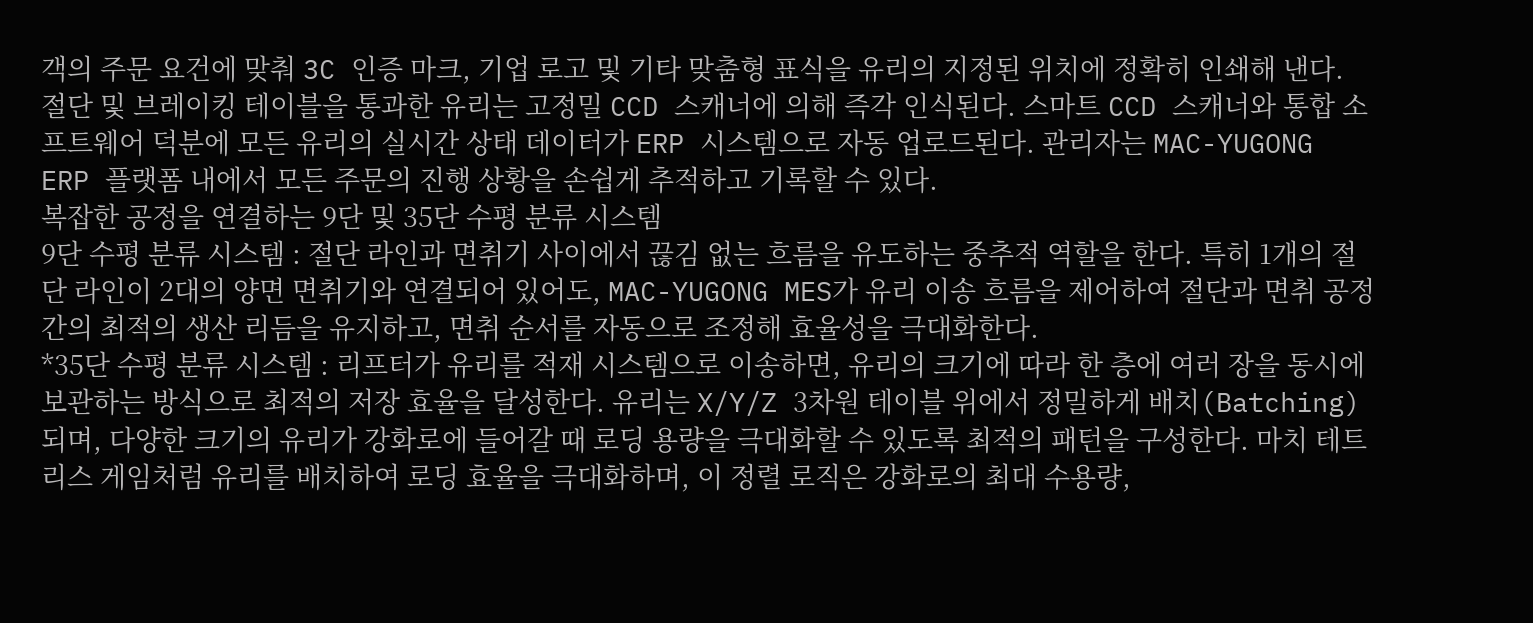객의 주문 요건에 맞춰 3C 인증 마크, 기업 로고 및 기타 맞춤형 표식을 유리의 지정된 위치에 정확히 인쇄해 낸다.
절단 및 브레이킹 테이블을 통과한 유리는 고정밀 CCD 스캐너에 의해 즉각 인식된다. 스마트 CCD 스캐너와 통합 소프트웨어 덕분에 모든 유리의 실시간 상태 데이터가 ERP 시스템으로 자동 업로드된다. 관리자는 MAC-YUGONG ERP 플랫폼 내에서 모든 주문의 진행 상황을 손쉽게 추적하고 기록할 수 있다.
복잡한 공정을 연결하는 9단 및 35단 수평 분류 시스템
9단 수평 분류 시스템 : 절단 라인과 면취기 사이에서 끊김 없는 흐름을 유도하는 중추적 역할을 한다. 특히 1개의 절단 라인이 2대의 양면 면취기와 연결되어 있어도, MAC-YUGONG MES가 유리 이송 흐름을 제어하여 절단과 면취 공정 간의 최적의 생산 리듬을 유지하고, 면취 순서를 자동으로 조정해 효율성을 극대화한다.
*35단 수평 분류 시스템 : 리프터가 유리를 적재 시스템으로 이송하면, 유리의 크기에 따라 한 층에 여러 장을 동시에 보관하는 방식으로 최적의 저장 효율을 달성한다. 유리는 X/Y/Z 3차원 테이블 위에서 정밀하게 배치(Batching)되며, 다양한 크기의 유리가 강화로에 들어갈 때 로딩 용량을 극대화할 수 있도록 최적의 패턴을 구성한다. 마치 테트리스 게임처럼 유리를 배치하여 로딩 효율을 극대화하며, 이 정렬 로직은 강화로의 최대 수용량,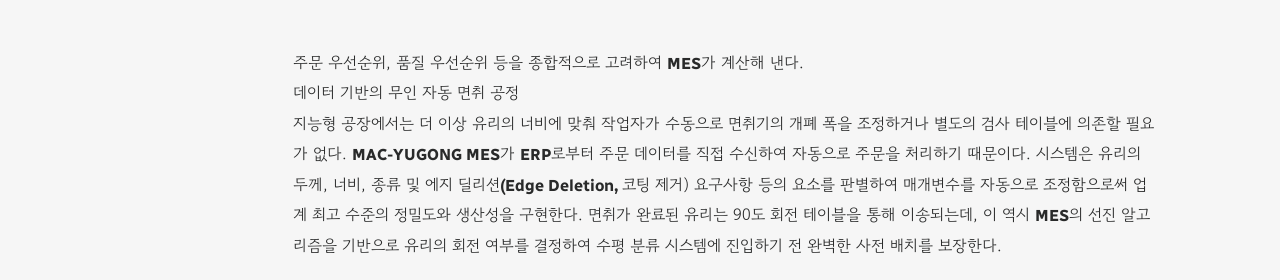주문 우선순위, 품질 우선순위 등을 종합적으로 고려하여 MES가 계산해 낸다.
데이터 기반의 무인 자동 면취 공정
지능형 공장에서는 더 이상 유리의 너비에 맞춰 작업자가 수동으로 면취기의 개폐 폭을 조정하거나 별도의 검사 테이블에 의존할 필요가 없다. MAC-YUGONG MES가 ERP로부터 주문 데이터를 직접 수신하여 자동으로 주문을 처리하기 때문이다. 시스템은 유리의 두께, 너비, 종류 및 에지 딜리션(Edge Deletion, 코팅 제거) 요구사항 등의 요소를 판별하여 매개변수를 자동으로 조정함으로써 업계 최고 수준의 정밀도와 생산성을 구현한다. 면취가 완료된 유리는 90도 회전 테이블을 통해 이송되는데, 이 역시 MES의 선진 알고리즘을 기반으로 유리의 회전 여부를 결정하여 수평 분류 시스템에 진입하기 전 완벽한 사전 배치를 보장한다.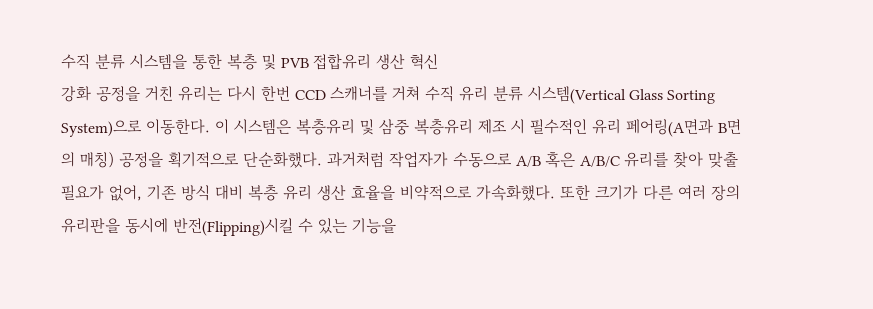수직 분류 시스템을 통한 복층 및 PVB 접합유리 생산 혁신
강화 공정을 거친 유리는 다시 한번 CCD 스캐너를 거쳐 수직 유리 분류 시스템(Vertical Glass Sorting System)으로 이동한다. 이 시스템은 복층유리 및 삼중 복층유리 제조 시 필수적인 유리 페어링(A면과 B면의 매칭) 공정을 획기적으로 단순화했다. 과거처럼 작업자가 수동으로 A/B 혹은 A/B/C 유리를 찾아 맞출 필요가 없어, 기존 방식 대비 복층 유리 생산 효율을 비약적으로 가속화했다. 또한 크기가 다른 여러 장의 유리판을 동시에 반전(Flipping)시킬 수 있는 기능을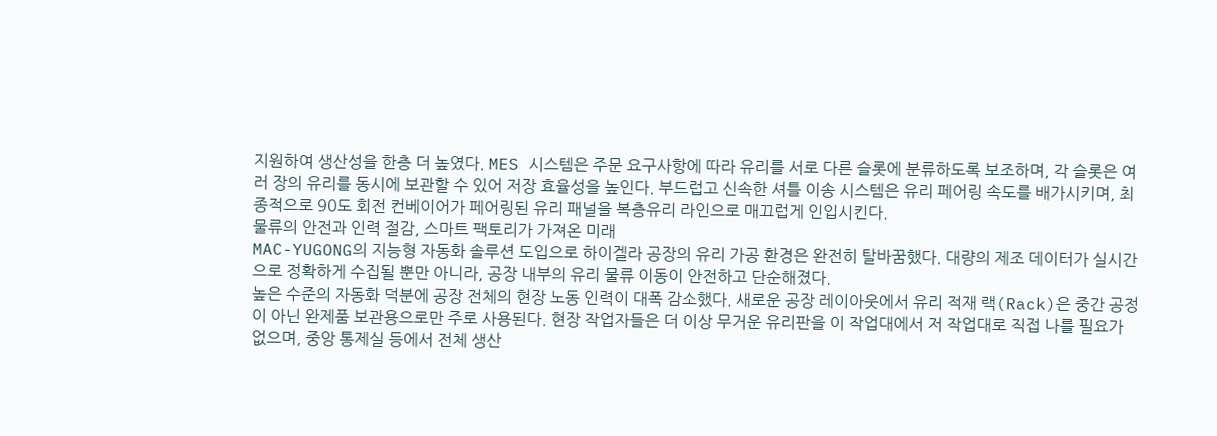지원하여 생산성을 한층 더 높였다. MES 시스템은 주문 요구사항에 따라 유리를 서로 다른 슬롯에 분류하도록 보조하며, 각 슬롯은 여러 장의 유리를 동시에 보관할 수 있어 저장 효율성을 높인다. 부드럽고 신속한 셔틀 이송 시스템은 유리 페어링 속도를 배가시키며, 최종적으로 90도 회전 컨베이어가 페어링된 유리 패널을 복층유리 라인으로 매끄럽게 인입시킨다.
물류의 안전과 인력 절감, 스마트 팩토리가 가져온 미래
MAC-YUGONG의 지능형 자동화 솔루션 도입으로 하이겔라 공장의 유리 가공 환경은 완전히 탈바꿈했다. 대량의 제조 데이터가 실시간으로 정확하게 수집될 뿐만 아니라, 공장 내부의 유리 물류 이동이 안전하고 단순해졌다.
높은 수준의 자동화 덕분에 공장 전체의 현장 노동 인력이 대폭 감소했다. 새로운 공장 레이아웃에서 유리 적재 랙(Rack)은 중간 공정이 아닌 완제품 보관용으로만 주로 사용된다. 현장 작업자들은 더 이상 무거운 유리판을 이 작업대에서 저 작업대로 직접 나를 필요가 없으며, 중앙 통제실 등에서 전체 생산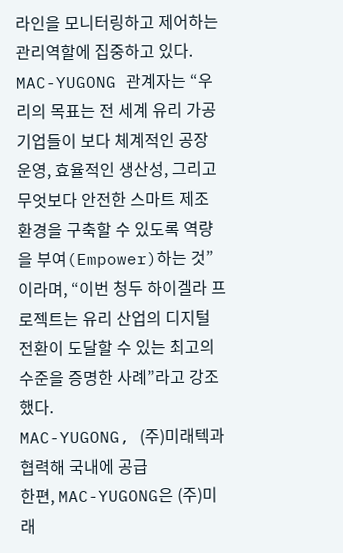라인을 모니터링하고 제어하는 관리역할에 집중하고 있다.
MAC-YUGONG 관계자는 “우리의 목표는 전 세계 유리 가공 기업들이 보다 체계적인 공장 운영, 효율적인 생산성, 그리고 무엇보다 안전한 스마트 제조 환경을 구축할 수 있도록 역량을 부여(Empower)하는 것”이라며, “이번 청두 하이겔라 프로젝트는 유리 산업의 디지털 전환이 도달할 수 있는 최고의 수준을 증명한 사례”라고 강조했다.
MAC-YUGONG, (주)미래텍과 협력해 국내에 공급
한편, MAC-YUGONG은 (주)미래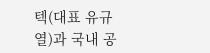텍(대표 유규열)과 국내 공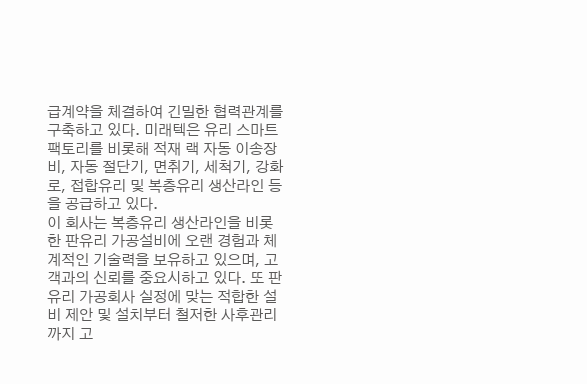급계약을 체결하여 긴밀한 협력관계를 구축하고 있다. 미래텍은 유리 스마트 팩토리를 비롯해 적재 랙 자동 이송장비, 자동 절단기, 면취기, 세척기, 강화로, 접합유리 및 복층유리 생산라인 등을 공급하고 있다.
이 회사는 복층유리 생산라인을 비롯한 판유리 가공설비에 오랜 경험과 체계적인 기술력을 보유하고 있으며, 고객과의 신뢰를 중요시하고 있다. 또 판유리 가공회사 실정에 맞는 적합한 설비 제안 및 설치부터 철저한 사후관리까지 고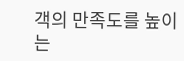객의 만족도를 높이는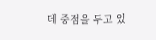데 중점을 두고 있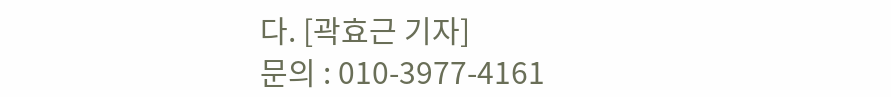다. [곽효근 기자]
문의 : 010-3977-4161